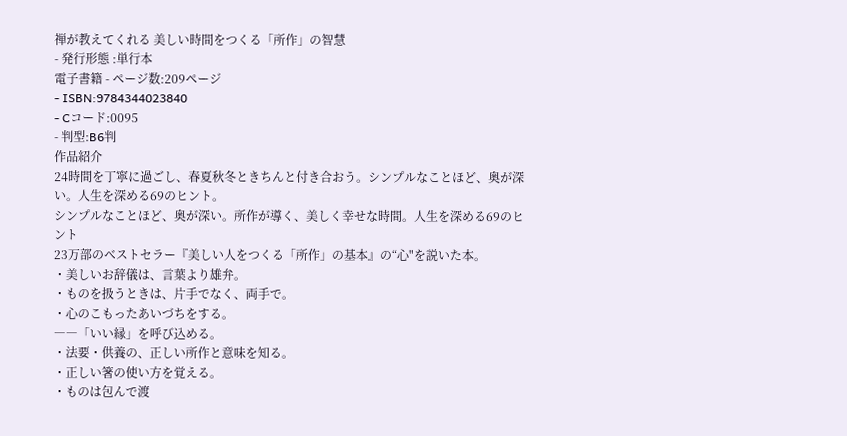禅が教えてくれる 美しい時間をつくる「所作」の智慧
- 発行形態 :単行本
電子書籍 - ページ数:209ページ
- ISBN:9784344023840
- Cコード:0095
- 判型:B6判
作品紹介
24時間を丁寧に過ごし、春夏秋冬ときちんと付き合おう。シンプルなことほど、奥が深い。人生を深める69のヒント。
シンプルなことほど、奥が深い。所作が導く、美しく幸せな時間。人生を深める69のヒント
23万部のベストセラー『美しい人をつくる「所作」の基本』の“心"を説いた本。
・美しいお辞儀は、言葉より雄弁。
・ものを扱うときは、片手でなく、両手で。
・心のこもったあいづちをする。
――「いい縁」を呼び込める。
・法要・供養の、正しい所作と意味を知る。
・正しい箸の使い方を覚える。
・ものは包んで渡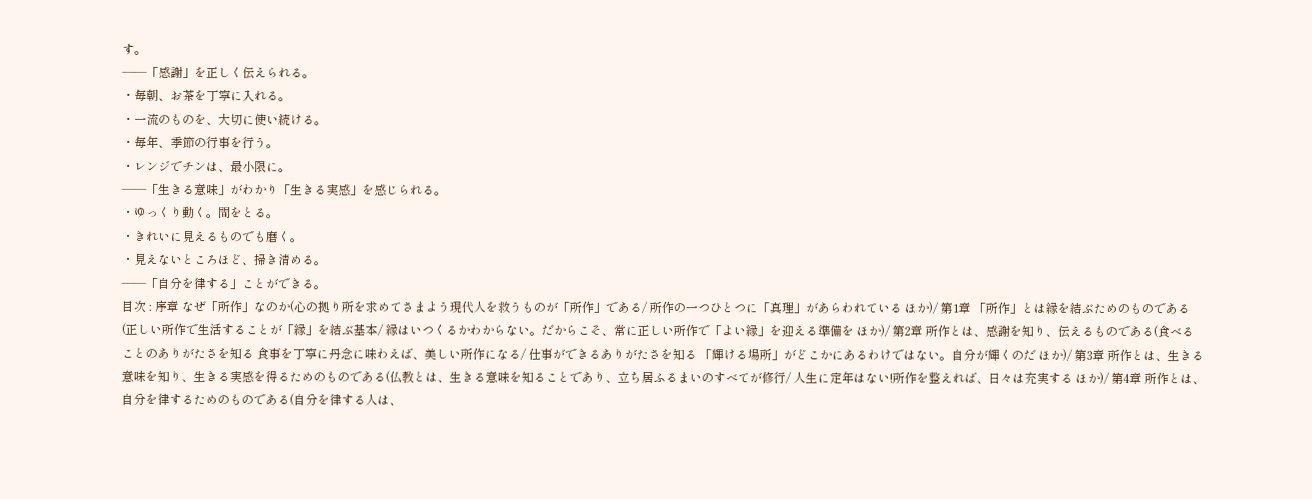す。
――「感謝」を正しく伝えられる。
・毎朝、お茶を丁寧に入れる。
・一流のものを、大切に使い続ける。
・毎年、季節の行事を行う。
・レンジでチンは、最小限に。
――「生きる意味」がわかり「生きる実感」を感じられる。
・ゆっくり動く。間をとる。
・きれいに見えるものでも磨く。
・見えないところほど、掃き清める。
――「自分を律する」ことができる。
目次 : 序章 なぜ「所作」なのか(心の拠り所を求めてさまよう現代人を救うものが「所作」である/ 所作の一つひとつに「真理」があらわれている ほか)/ 第1章 「所作」とは縁を結ぶためのものである(正しい所作で生活することが「縁」を結ぶ基本/ 縁はいつくるかわからない。だからこそ、常に正しい所作で「よい縁」を迎える準備を ほか)/ 第2章 所作とは、感謝を知り、伝えるものである(食べることのありがたさを知る 食事を丁寧に丹念に味わえば、美しい所作になる/ 仕事ができるありがたさを知る 「輝ける場所」がどこかにあるわけではない。自分が輝くのだ ほか)/ 第3章 所作とは、生きる意味を知り、生きる実感を得るためのものである(仏教とは、生きる意味を知ることであり、立ち居ふるまいのすべてが修行/ 人生に定年はない!所作を整えれば、日々は充実する ほか)/ 第4章 所作とは、自分を律するためのものである(自分を律する人は、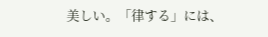美しい。「律する」には、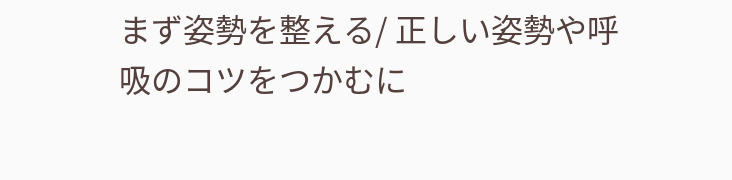まず姿勢を整える/ 正しい姿勢や呼吸のコツをつかむに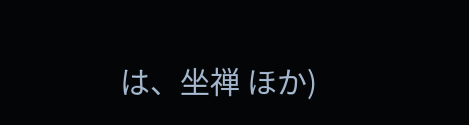は、坐禅 ほか)